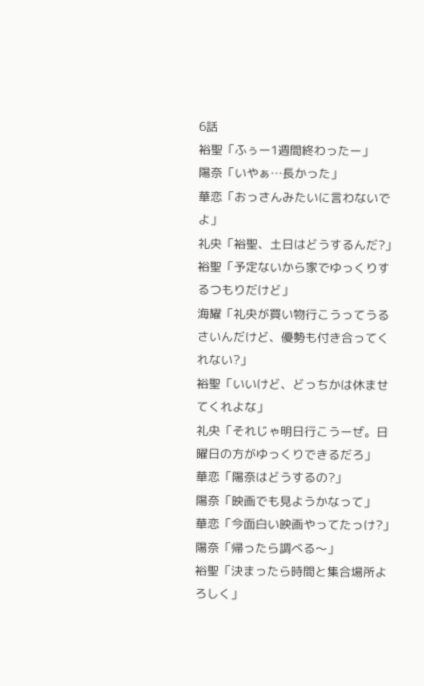6話
裕聖「ふぅー1週間終わったー」
陽奈「いやぁ…長かった」
華恋「おっさんみたいに言わないでよ」
礼央「裕聖、土日はどうするんだ?」
裕聖「予定ないから家でゆっくりするつもりだけど」
海耀「礼央が買い物行こうってうるさいんだけど、優勢も付き合ってくれない?」
裕聖「いいけど、どっちかは休ませてくれよな」
礼央「それじゃ明日行こうーぜ。日曜日の方がゆっくりできるだろ」
華恋「陽奈はどうするの?」
陽奈「映画でも見ようかなって」
華恋「今面白い映画やってたっけ?」
陽奈「帰ったら調べる〜」
裕聖「決まったら時間と集合場所よろしく」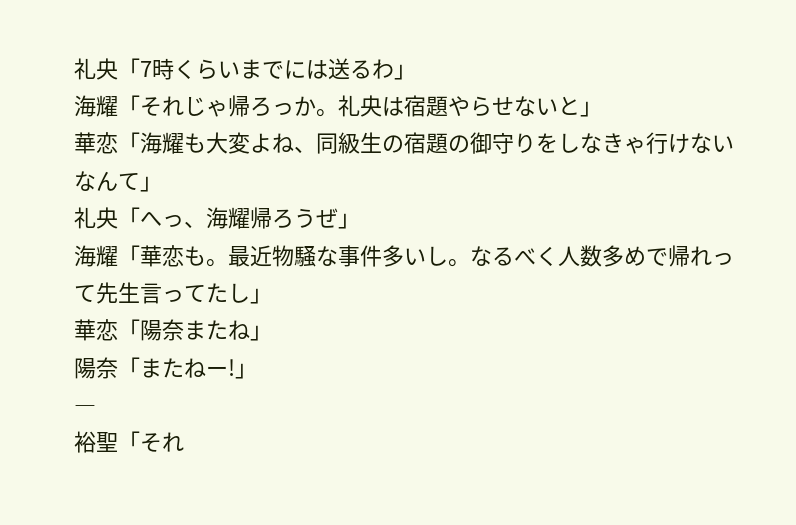礼央「7時くらいまでには送るわ」
海耀「それじゃ帰ろっか。礼央は宿題やらせないと」
華恋「海耀も大変よね、同級生の宿題の御守りをしなきゃ行けないなんて」
礼央「へっ、海耀帰ろうぜ」
海耀「華恋も。最近物騒な事件多いし。なるべく人数多めで帰れって先生言ってたし」
華恋「陽奈またね」
陽奈「またねー!」
―
裕聖「それ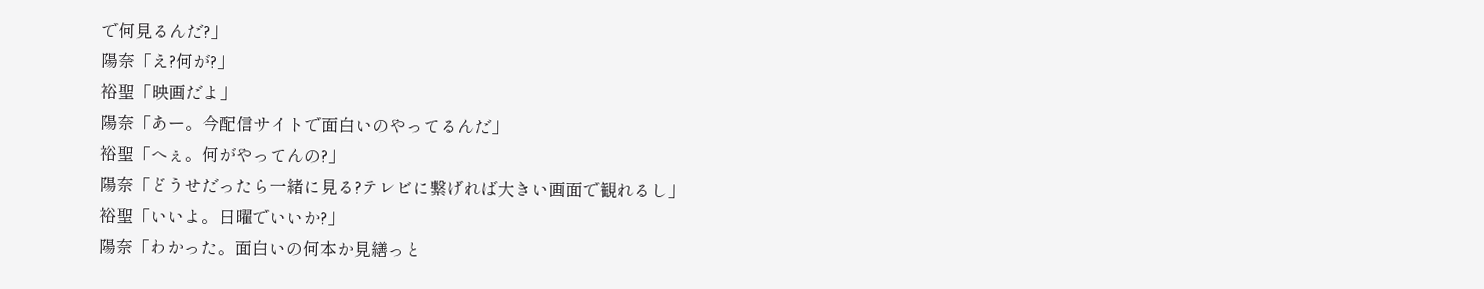で何見るんだ?」
陽奈「え?何が?」
裕聖「映画だよ」
陽奈「あー。今配信サイトで面白いのやってるんだ」
裕聖「へぇ。何がやってんの?」
陽奈「どうせだったら一緒に見る?テレビに繋げれば大きい画面で観れるし」
裕聖「いいよ。日曜でいいか?」
陽奈「わかった。面白いの何本か見繕っと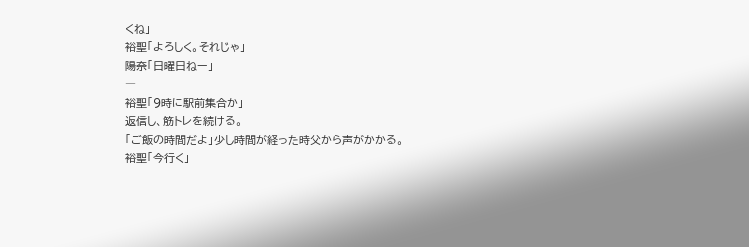くね」
裕聖「よろしく。それじゃ」
陽奈「日曜日ねー」
―
裕聖「9時に駅前集合か」
返信し、筋トレを続ける。
「ご飯の時間だよ」少し時間が経った時父から声がかかる。
裕聖「今行く」